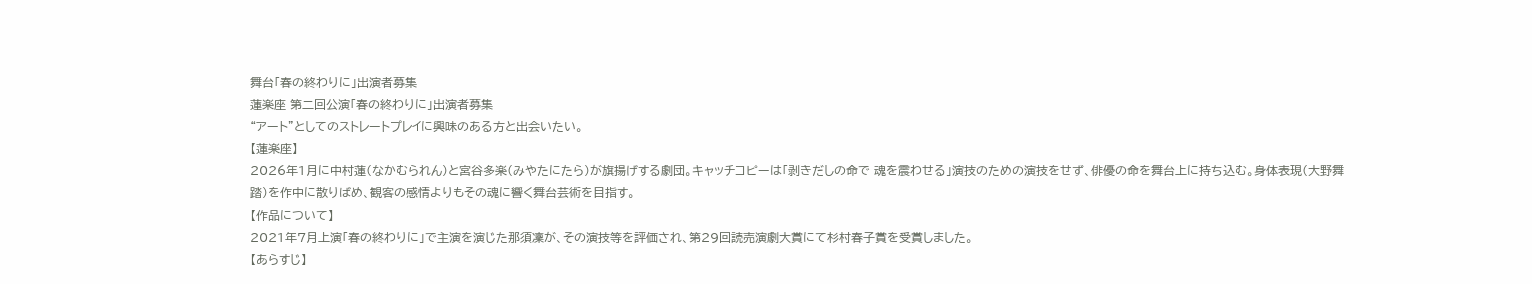舞台「春の終わりに」出演者募集
蓮楽座 第二回公演「春の終わりに」出演者募集
“アート”としてのストレートプレイに興味のある方と出会いたい。
【蓮楽座】
2026年1月に中村蓮(なかむられん)と宮谷多楽(みやたにたら)が旗揚げする劇団。キャッチコピーは「剥きだしの命で 魂を震わせる」演技のための演技をせず、俳優の命を舞台上に持ち込む。身体表現(大野舞踏)を作中に散りばめ、観客の感情よりもその魂に響く舞台芸術を目指す。
【作品について】
2021年7月上演「春の終わりに」で主演を演じた那須凜が、その演技等を評価され、第29回読売演劇大賞にて杉村春子賞を受賞しました。
【あらすじ】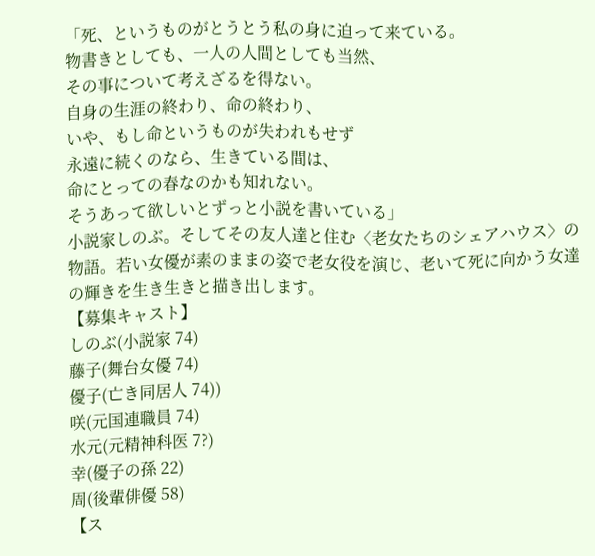「死、というものがとうとう私の身に迫って来ている。
物書きとしても、一人の人間としても当然、
その事について考えざるを得ない。
自身の生涯の終わり、命の終わり、
いや、もし命というものが失われもせず
永遠に続くのなら、生きている間は、
命にとっての春なのかも知れない。
そうあって欲しいとずっと小説を書いている」
小説家しのぶ。そしてその友人達と住む〈老女たちのシェアハウス〉の物語。若い女優が素のままの姿で老女役を演じ、老いて死に向かう女達の輝きを生き生きと描き出します。
【募集キャスト】
しのぶ(小説家 74)
藤子(舞台女優 74)
優子(亡き同居人 74))
咲(元国連職員 74)
水元(元精神科医 7?)
幸(優子の孫 22)
周(後輩俳優 58)
【ス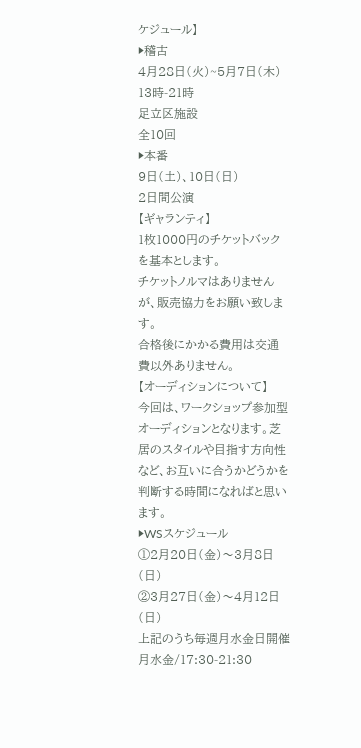ケジュール】
▶稽古
4月28日(火)~5月7日(木)
13時-21時
足立区施設
全10回
▶本番
9日(土)、10日(日)
2日間公演
【ギャランティ】
1枚1000円のチケットバックを基本とします。
チケットノルマはありませんが、販売協力をお願い致します。
合格後にかかる費用は交通費以外ありません。
【オーディションについて】
今回は、ワークショップ参加型オーディションとなります。芝居のスタイルや目指す方向性など、お互いに合うかどうかを判断する時間になればと思います。
▶WSスケジュール
①2月20日(金)〜3月8日(日)
②3月27日(金)〜4月12日(日)
上記のうち毎週月水金日開催
月水金/17:30-21:30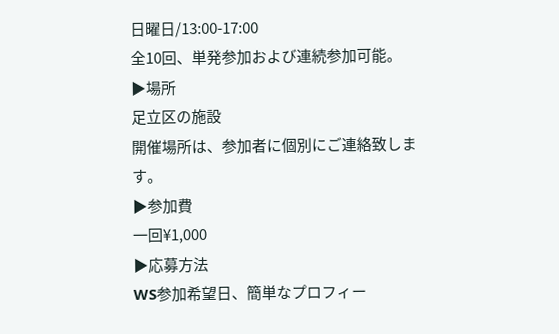日曜日/13:00-17:00
全10回、単発参加および連続参加可能。
▶場所
足立区の施設
開催場所は、参加者に個別にご連絡致します。
▶参加費
一回¥1,000
▶応募方法
WS参加希望日、簡単なプロフィー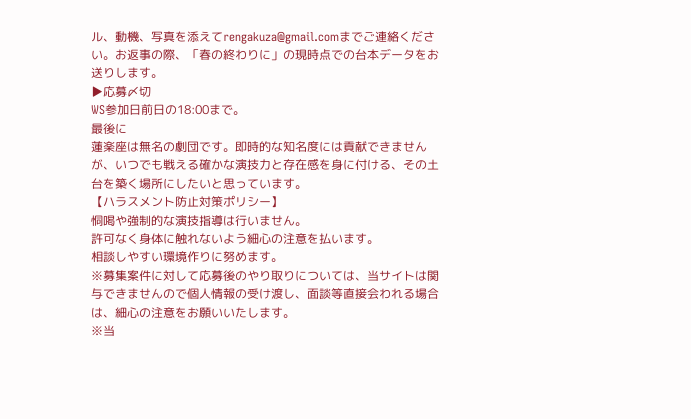ル、動機、写真を添えてrengakuza@gmail.comまでご連絡ください。お返事の際、「春の終わりに」の現時点での台本データをお送りします。
▶応募〆切
WS参加日前日の18:00まで。
最後に
蓮楽座は無名の劇団です。即時的な知名度には貢献できませんが、いつでも戦える確かな演技力と存在感を身に付ける、その土台を築く場所にしたいと思っています。
【ハラスメント防止対策ポリシー】
恫喝や強制的な演技指導は行いません。
許可なく身体に触れないよう細心の注意を払います。
相談しやすい環境作りに努めます。
※募集案件に対して応募後のやり取りについては、当サイトは関与できませんので個人情報の受け渡し、面談等直接会われる場合は、細心の注意をお願いいたします。
※当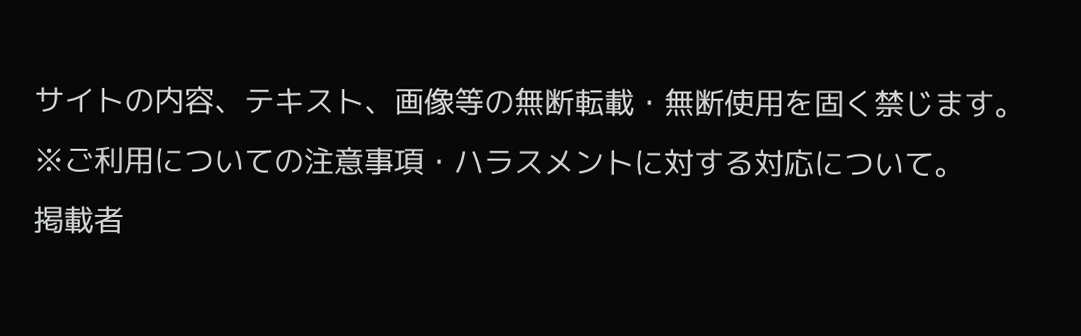サイトの内容、テキスト、画像等の無断転載・無断使用を固く禁じます。
※ご利用についての注意事項・ハラスメントに対する対応について。
掲載者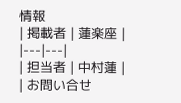情報
| 掲載者 | 蓮楽座 |
|---|---|
| 担当者 | 中村蓮 |
| お問い合せ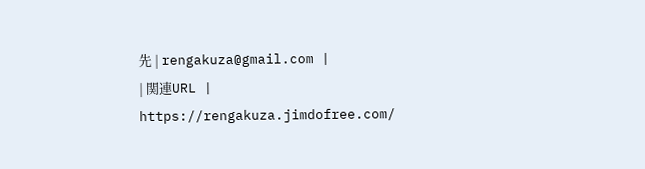先 | rengakuza@gmail.com |
| 関連URL | https://rengakuza.jimdofree.com/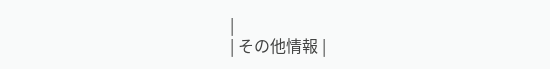|
| その他情報 |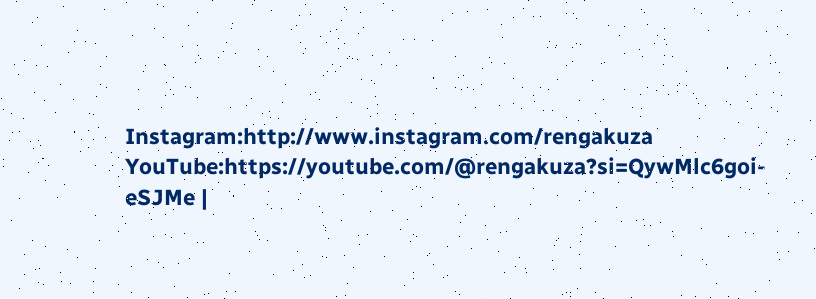Instagram:http://www.instagram.com/rengakuza YouTube:https://youtube.com/@rengakuza?si=QywMlc6goi-eSJMe |